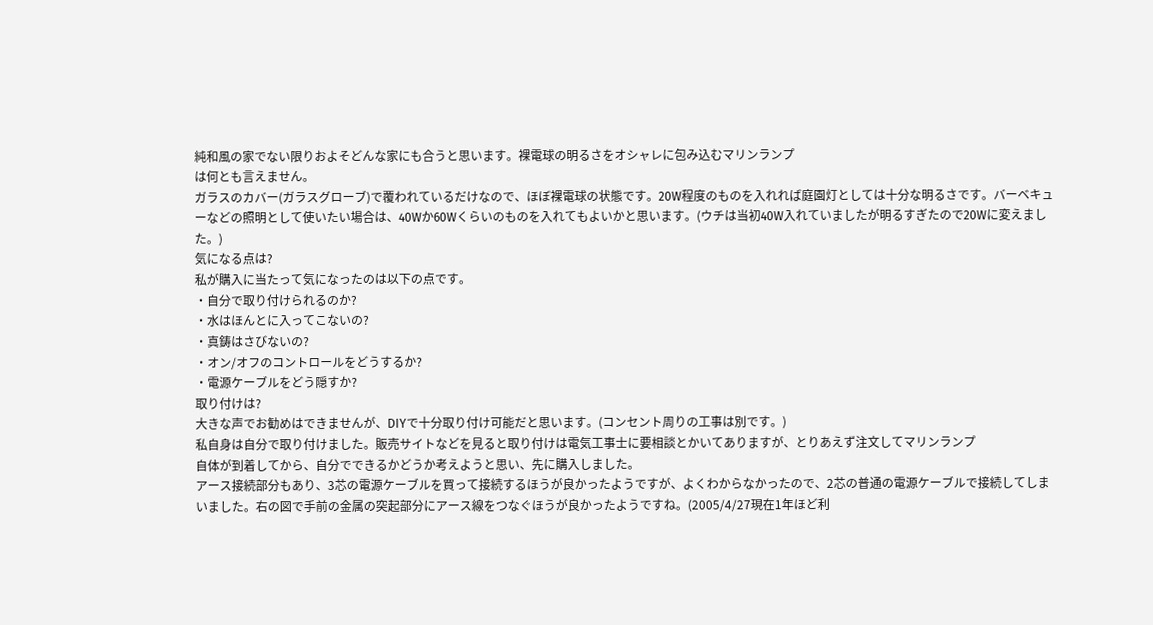純和風の家でない限りおよそどんな家にも合うと思います。裸電球の明るさをオシャレに包み込むマリンランプ
は何とも言えません。
ガラスのカバー(ガラスグローブ)で覆われているだけなので、ほぼ裸電球の状態です。20W程度のものを入れれば庭園灯としては十分な明るさです。バーベキューなどの照明として使いたい場合は、40Wか60Wくらいのものを入れてもよいかと思います。(ウチは当初40W入れていましたが明るすぎたので20Wに変えました。)
気になる点は?
私が購入に当たって気になったのは以下の点です。
・自分で取り付けられるのか?
・水はほんとに入ってこないの?
・真鋳はさびないの?
・オン/オフのコントロールをどうするか?
・電源ケーブルをどう隠すか?
取り付けは?
大きな声でお勧めはできませんが、DIYで十分取り付け可能だと思います。(コンセント周りの工事は別です。)
私自身は自分で取り付けました。販売サイトなどを見ると取り付けは電気工事士に要相談とかいてありますが、とりあえず注文してマリンランプ
自体が到着してから、自分でできるかどうか考えようと思い、先に購入しました。
アース接続部分もあり、3芯の電源ケーブルを買って接続するほうが良かったようですが、よくわからなかったので、2芯の普通の電源ケーブルで接続してしまいました。右の図で手前の金属の突起部分にアース線をつなぐほうが良かったようですね。(2005/4/27現在1年ほど利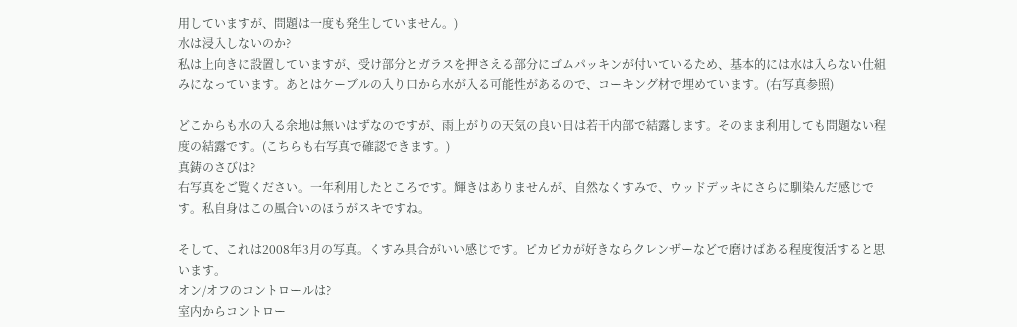用していますが、問題は一度も発生していません。)
水は浸入しないのか?
私は上向きに設置していますが、受け部分とガラスを押さえる部分にゴムパッキンが付いているため、基本的には水は入らない仕組みになっています。あとはケーブルの入り口から水が入る可能性があるので、コーキング材で埋めています。(右写真参照)

どこからも水の入る余地は無いはずなのですが、雨上がりの天気の良い日は若干内部で結露します。そのまま利用しても問題ない程度の結露です。(こちらも右写真で確認できます。)
真鋳のさびは?
右写真をご覧ください。一年利用したところです。輝きはありませんが、自然なくすみで、ウッドデッキにさらに馴染んだ感じです。私自身はこの風合いのほうがスキですね。

そして、これは2008年3月の写真。くすみ具合がいい感じです。ピカピカが好きならクレンザーなどで磨けばある程度復活すると思います。
オン/オフのコントロールは?
室内からコントロー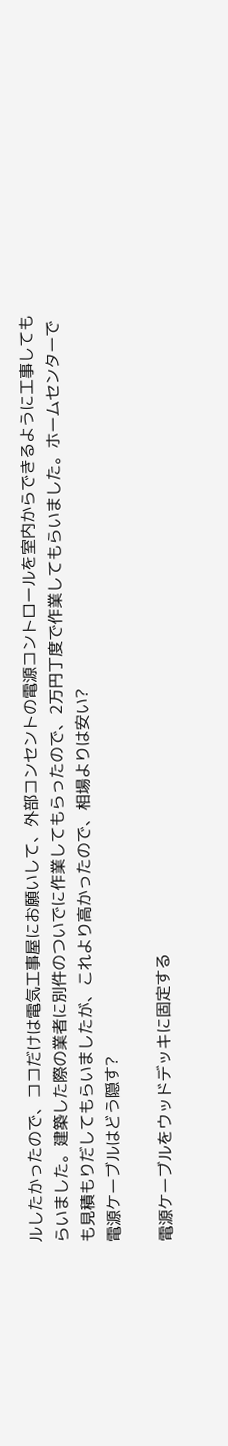ルしたかったので、ココだけは電気工事屋にお願いして、外部コンセントの電源コントロールを室内からできるように工事してもらいました。建築した際の業者に別件のついでに作業してもらったので、2万円丁度で作業してもらいました。ホームセンターでも見積もりだしてもらいましたが、これより高かったので、相場よりは安い?
電源ケーブルはどう隠す?

電源ケーブルをウッドデッキに固定する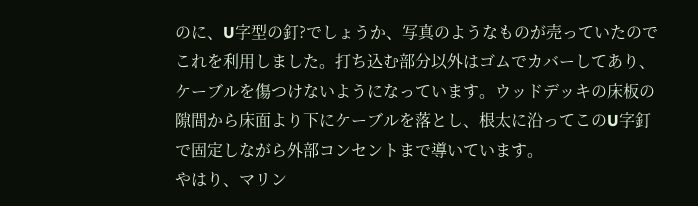のに、U字型の釘?でしょうか、写真のようなものが売っていたのでこれを利用しました。打ち込む部分以外はゴムでカバーしてあり、ケーブルを傷つけないようになっています。ウッドデッキの床板の隙間から床面より下にケーブルを落とし、根太に沿ってこのU字釘で固定しながら外部コンセントまで導いています。
やはり、マリン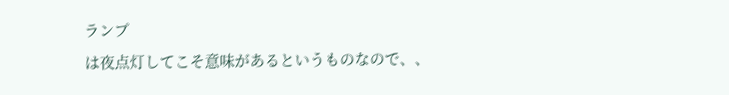ランプ
は夜点灯してこそ意味があるというものなので、、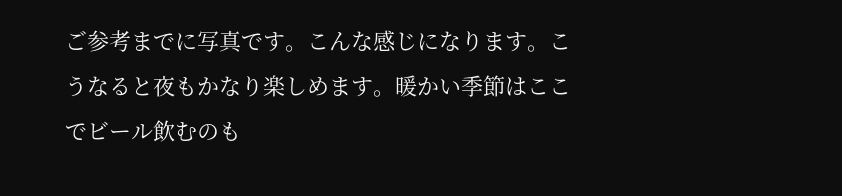ご参考までに写真です。こんな感じになります。こうなると夜もかなり楽しめます。暖かい季節はここでビール飲むのも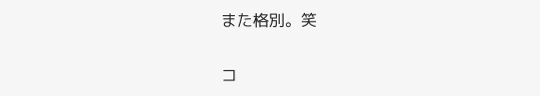また格別。笑

コ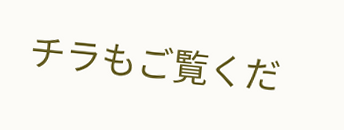チラもご覧くだ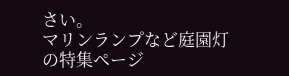さい。
マリンランプなど庭園灯の特集ページ